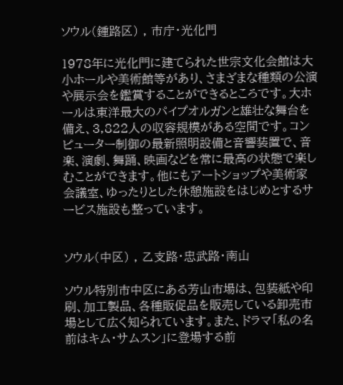ソウル(鍾路区) , 市庁・光化門

1978年に光化門に建てられた世宗文化会館は大小ホールや美術館等があり、さまざまな種類の公演や展示会を鑑賞することができるところです。大ホールは東洋最大のパイプオルガンと雄壮な舞台を備え、3,822人の収容規模がある空間です。コンピューター制御の最新照明設備と音響装置で、音楽、演劇、舞踊、映画などを常に最高の状態で楽しむことができます。他にもアートショップや美術家会議室、ゆったりとした休憩施設をはじめとするサービス施設も整っています。


ソウル(中区) , 乙支路・忠武路・南山

ソウル特別市中区にある芳山市場は、包装紙や印刷、加工製品、各種販促品を販売している卸売市場として広く知られています。また、ドラマ「私の名前はキム・サムスン」に登場する前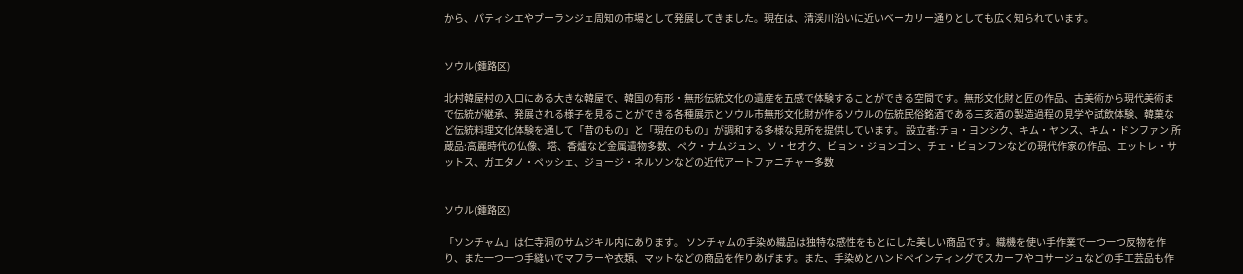から、パティシエやブーランジェ周知の市場として発展してきました。現在は、清渓川沿いに近いベーカリー通りとしても広く知られています。


ソウル(鍾路区)

北村韓屋村の入口にある大きな韓屋で、韓国の有形・無形伝統文化の遺産を五感で体験することができる空間です。無形文化財と匠の作品、古美術から現代美術まで伝統が継承、発展される様子を見ることができる各種展示とソウル市無形文化財が作るソウルの伝統民俗銘酒である三亥酒の製造過程の見学や試飲体験、韓菓など伝統料理文化体験を通して「昔のもの」と「現在のもの」が調和する多様な見所を提供しています。 設立者:チョ・ヨンシク、キム・ヤンス、キム・ドンファン 所蔵品:高麗時代の仏像、塔、香爐など金属遺物多数、ペク・ナムジュン、ソ・セオク、ビョン・ジョンゴン、チェ・ビョンフンなどの現代作家の作品、エットレ・サットス、ガエタノ・ペッシェ、ジョージ・ネルソンなどの近代アートファニチャー多数


ソウル(鍾路区)

「ソンチャム」は仁寺洞のサムジキル内にあります。 ソンチャムの手染め織品は独特な感性をもとにした美しい商品です。織機を使い手作業で一つ一つ反物を作り、また一つ一つ手縫いでマフラーや衣類、マットなどの商品を作りあげます。また、手染めとハンドペインティングでスカーフやコサージュなどの手工芸品も作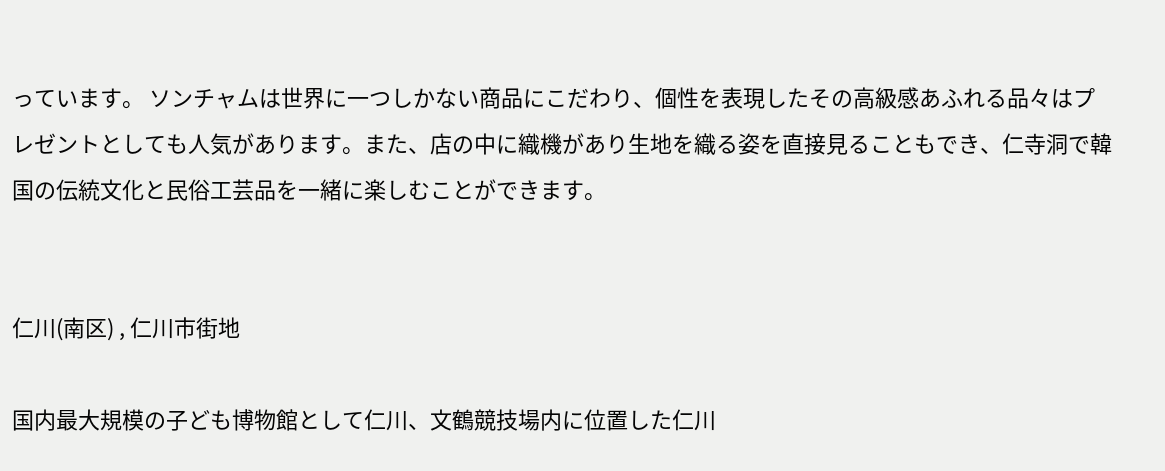っています。 ソンチャムは世界に一つしかない商品にこだわり、個性を表現したその高級感あふれる品々はプレゼントとしても人気があります。また、店の中に織機があり生地を織る姿を直接見ることもでき、仁寺洞で韓国の伝統文化と民俗工芸品を一緒に楽しむことができます。


仁川(南区) , 仁川市街地

国内最大規模の子ども博物館として仁川、文鶴競技場内に位置した仁川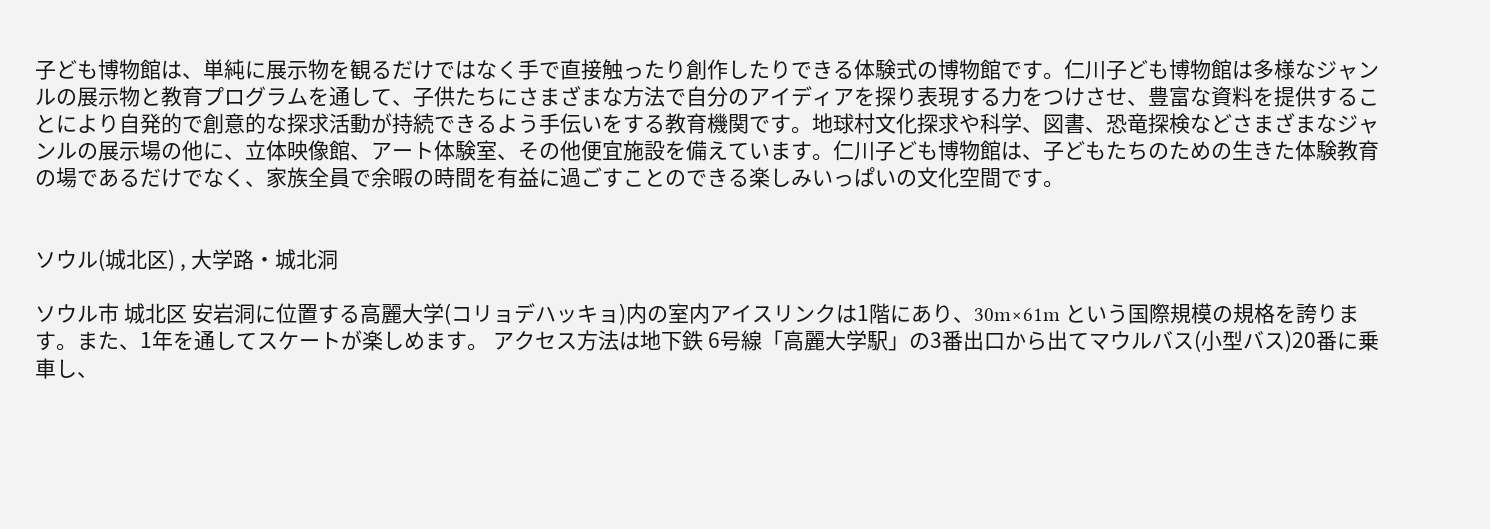子ども博物館は、単純に展示物を観るだけではなく手で直接触ったり創作したりできる体験式の博物館です。仁川子ども博物館は多様なジャンルの展示物と教育プログラムを通して、子供たちにさまざまな方法で自分のアイディアを探り表現する力をつけさせ、豊富な資料を提供することにより自発的で創意的な探求活動が持続できるよう手伝いをする教育機関です。地球村文化探求や科学、図書、恐竜探検などさまざまなジャンルの展示場の他に、立体映像館、アート体験室、その他便宜施設を備えています。仁川子ども博物館は、子どもたちのための生きた体験教育の場であるだけでなく、家族全員で余暇の時間を有益に過ごすことのできる楽しみいっぱいの文化空間です。


ソウル(城北区) , 大学路・城北洞

ソウル市 城北区 安岩洞に位置する高麗大学(コリョデハッキョ)内の室内アイスリンクは1階にあり、30m×61m という国際規模の規格を誇ります。また、1年を通してスケートが楽しめます。 アクセス方法は地下鉄 6号線「高麗大学駅」の3番出口から出てマウルバス(小型バス)20番に乗車し、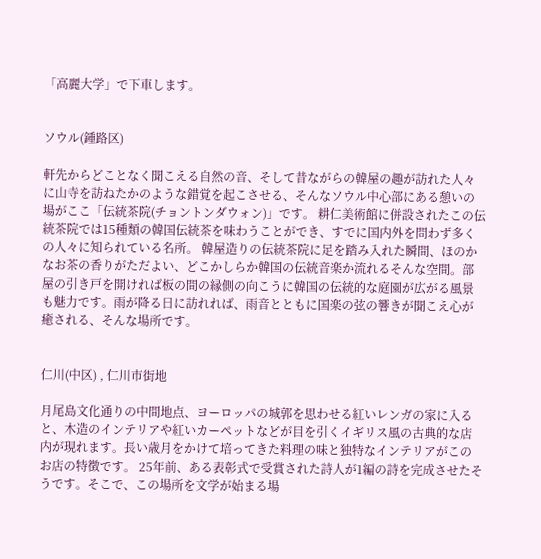「高麗大学」で下車します。


ソウル(鍾路区)

軒先からどことなく聞こえる自然の音、そして昔ながらの韓屋の趣が訪れた人々に山寺を訪ねたかのような錯覚を起こさせる、そんなソウル中心部にある憩いの場がここ「伝統茶院(チョントンダウォン)」です。 耕仁美術館に併設されたこの伝統茶院では15種類の韓国伝統茶を味わうことができ、すでに国内外を問わず多くの人々に知られている名所。 韓屋造りの伝統茶院に足を踏み入れた瞬間、ほのかなお茶の香りがただよい、どこかしらか韓国の伝統音楽か流れるそんな空間。部屋の引き戸を開ければ板の間の縁側の向こうに韓国の伝統的な庭園が広がる風景も魅力です。雨が降る日に訪れれば、雨音とともに国楽の弦の響きが聞こえ心が癒される、そんな場所です。


仁川(中区) , 仁川市街地

月尾島文化通りの中間地点、ヨーロッパの城郭を思わせる紅いレンガの家に入ると、木造のインテリアや紅いカーペットなどが目を引くイギリス風の古典的な店内が現れます。長い歳月をかけて培ってきた料理の味と独特なインテリアがこのお店の特徴です。 25年前、ある表彰式で受賞された詩人が1編の詩を完成させたそうです。そこで、この場所を文学が始まる場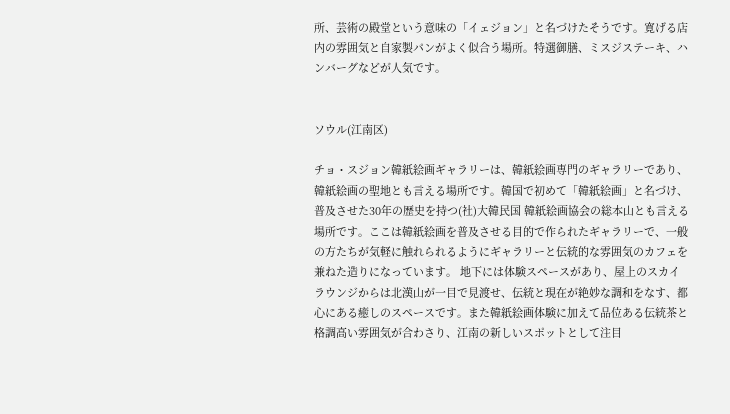所、芸術の殿堂という意味の「イェジョン」と名づけたそうです。寛げる店内の雰囲気と自家製パンがよく似合う場所。特選御膳、ミスジステーキ、ハンバーグなどが人気です。


ソウル(江南区)

チョ・スジョン韓紙絵画ギャラリーは、韓紙絵画専門のギャラリーであり、韓紙絵画の聖地とも言える場所です。韓国で初めて「韓紙絵画」と名づけ、普及させた30年の歴史を持つ(社)大韓民国 韓紙絵画協会の総本山とも言える場所です。ここは韓紙絵画を普及させる目的で作られたギャラリーで、一般の方たちが気軽に触れられるようにギャラリーと伝統的な雰囲気のカフェを兼ねた造りになっています。 地下には体験スペースがあり、屋上のスカイラウンジからは北漢山が一目で見渡せ、伝統と現在が絶妙な調和をなす、都心にある癒しのスペースです。また韓紙絵画体験に加えて品位ある伝統茶と格調高い雰囲気が合わさり、江南の新しいスポットとして注目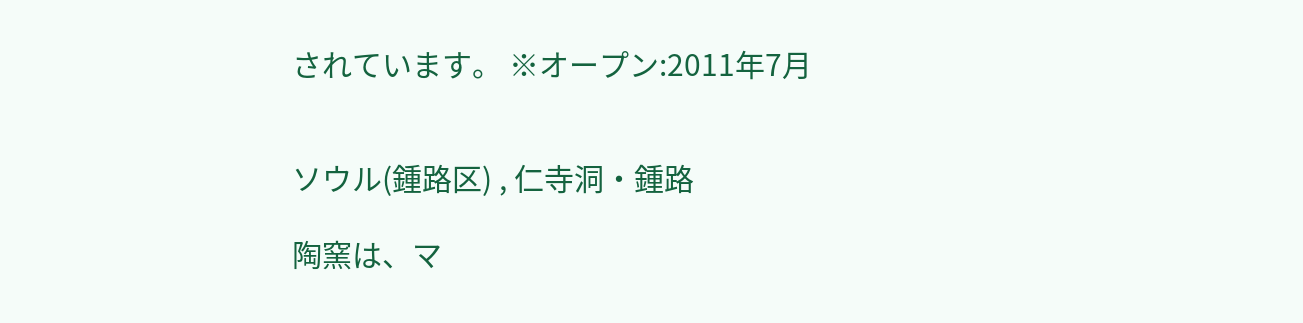されています。 ※オープン:2011年7月


ソウル(鍾路区) , 仁寺洞・鍾路

陶窯は、マ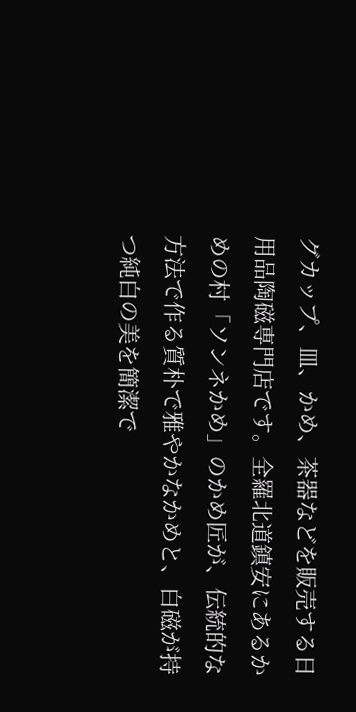グカップ、皿、かめ、茶器などを販売する日用品陶磁専門店です。全羅北道鎮安にあるかめの村「ソンネかめ」のかめ匠が、伝統的な方法で作る質朴で雅やかなかめと、白磁が持つ純白の美を簡潔で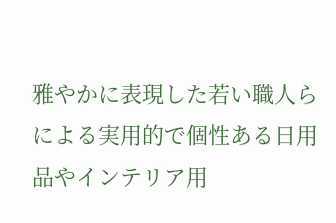雅やかに表現した若い職人らによる実用的で個性ある日用品やインテリア用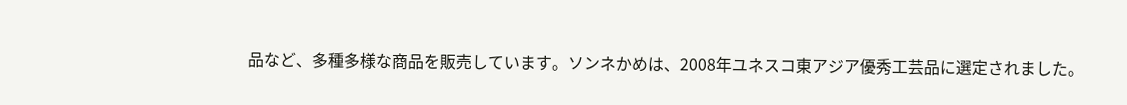品など、多種多様な商品を販売しています。ソンネかめは、2008年ユネスコ東アジア優秀工芸品に選定されました。